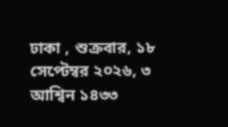ঢাকা , শুক্রবার, ১৮ সেপ্টেম্বর ২০২৬, ৩ আশ্বিন ১৪৩৩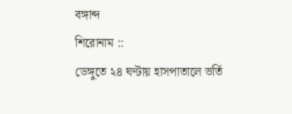বঙ্গাব্দ
শিরোনাম ::
ডেঙ্গুতে ২৪ ঘণ্টায় হাসপাতালে ভর্তি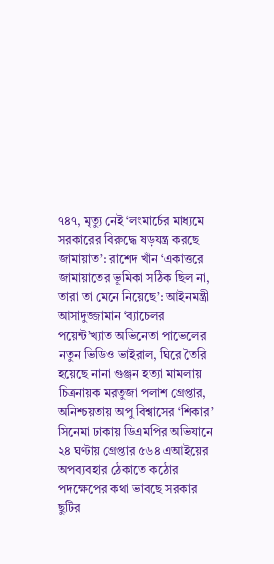৭৪৭, মৃত্যু নেই ‘লংমার্চের মাধ্যমে সরকারের বিরুদ্ধে ষড়যন্ত্র করছে জামায়াত’: রাশেদ খাঁন ‘একাত্তরে জামায়াতের ভূমিকা সঠিক ছিল না, তারা তা মেনে নিয়েছে’: আইনমন্ত্রী আসাদুজ্জামান ‘ব্যাচেলর পয়েন্ট’খ্যাত অভিনেতা পাভেলের নতুন ভিডিও ভাইরাল, ঘিরে তৈরি হয়েছে নানা গুঞ্জন হত্যা মামলায় চিত্রনায়ক মরতুজা পলাশ গ্রেপ্তার, অনিশ্চয়তায় অপু বিশ্বাসের ‘শিকার’ সিনেমা ঢাকায় ডিএমপির অভিযানে ২৪ ঘণ্টায় গ্রেপ্তার ৫৬৪ এআইয়ের অপব্যবহার ঠেকাতে কঠোর পদক্ষেপের কথা ভাবছে সরকার ছুটির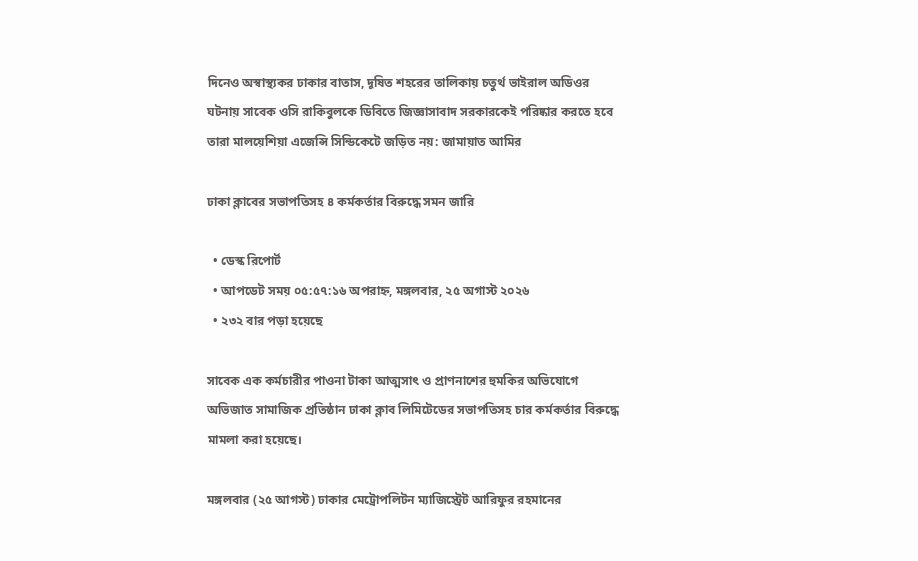দিনেও অস্বাস্থ্যকর ঢাকার বাতাস, দূষিত শহরের তালিকায় চতুর্থ ভাইরাল অডিওর ঘটনায় সাবেক ওসি রাকিবুলকে ডিবিতে জিজ্ঞাসাবাদ সরকারকেই পরিষ্কার করতে হবে তারা মালয়েশিয়া এজেন্সি সিন্ডিকেটে জড়িত নয়: জামায়াত আমির

ঢাকা ক্লাবের সভাপতিসহ ৪ কর্মকর্তার বিরুদ্ধে সমন জারি

  • ডেস্ক রিপোর্ট
  • আপডেট সময় ০৫:৫৭:১৬ অপরাহ্ন, মঙ্গলবার, ২৫ অগাস্ট ২০২৬
  • ২৩২ বার পড়া হয়েছে

সাবেক এক কর্মচারীর পাওনা টাকা আত্মসাৎ ও প্রাণনাশের হুমকির অভিযোগে অভিজাত সামাজিক প্রতিষ্ঠান ঢাকা ক্লাব লিমিটেডের সভাপতিসহ চার কর্মকর্তার বিরুদ্ধে মামলা করা হয়েছে।

মঙ্গলবার (২৫ আগস্ট) ঢাকার মেট্রোপলিটন ম্যাজিস্ট্রেট আরিফুর রহমানের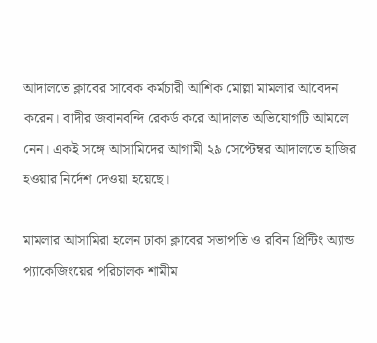আদালতে ক্লাবের সাবেক কর্মচারী আশিক মোল্লা মামলার আবেদন করেন। বাদীর জবানবন্দি রেকর্ড করে আদালত অভিযোগটি আমলে নেন। একই সঙ্গে আসামিদের আগামী ২৯ সেপ্টেম্বর আদালতে হাজির হওয়ার নির্দেশ দেওয়া হয়েছে।

মামলার আসামিরা হলেন ঢাকা ক্লাবের সভাপতি ও রবিন প্রিন্টিং অ্যান্ড প্যাকেজিংয়ের পরিচালক শামীম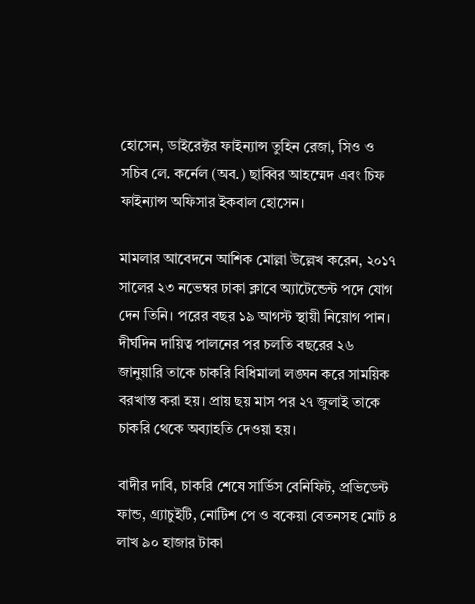হোসেন, ডাইরেক্টর ফাইন্যান্স তুহিন রেজা, সিও ও সচিব লে. কর্নেল (অব.) ছাব্বির আহম্মেদ এবং চিফ ফাইন্যান্স অফিসার ইকবাল হোসেন।

মামলার আবেদনে আশিক মোল্লা উল্লেখ করেন, ২০১৭ সালের ২৩ নভেম্বর ঢাকা ক্লাবে অ্যাটেন্ডেন্ট পদে যোগ দেন তিনি। পরের বছর ১৯ আগস্ট স্থায়ী নিয়োগ পান। দীর্ঘদিন দায়িত্ব পালনের পর চলতি বছরের ২৬ জানুয়ারি তাকে চাকরি বিধিমালা লঙ্ঘন করে সাময়িক বরখাস্ত করা হয়। প্রায় ছয় মাস পর ২৭ জুলাই তাকে চাকরি থেকে অব্যাহতি দেওয়া হয়।

বাদীর দাবি, চাকরি শেষে সার্ভিস বেনিফিট, প্রভিডেন্ট ফান্ড, গ্র্যাচুইটি, নোটিশ পে ও বকেয়া বেতনসহ মোট ৪ লাখ ৯০ হাজার টাকা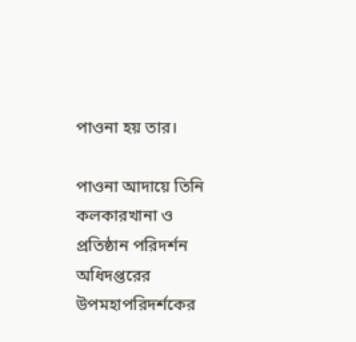পাওনা হয় তার।

পাওনা আদায়ে তিনি কলকারখানা ও প্রতিষ্ঠান পরিদর্শন অধিদপ্তরের উপমহাপরিদর্শকের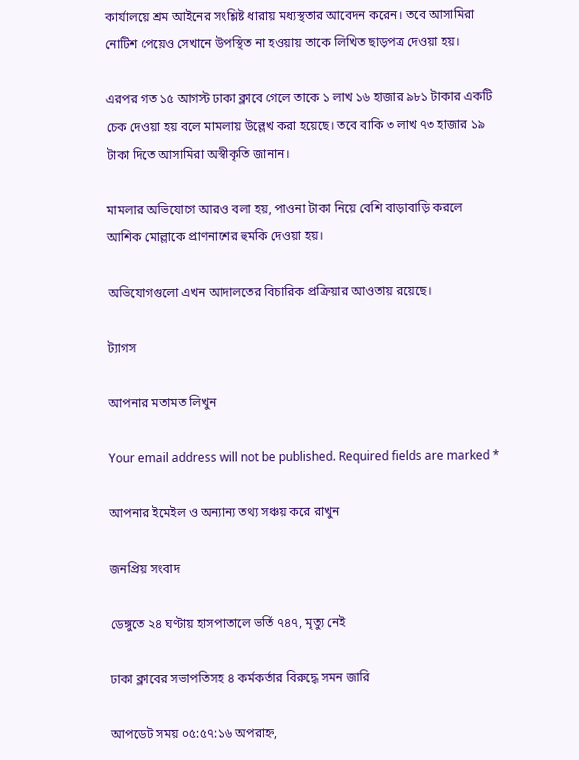কার্যালয়ে শ্রম আইনের সংশ্লিষ্ট ধারায় মধ্যস্থতার আবেদন করেন। তবে আসামিরা নোটিশ পেয়েও সেখানে উপস্থিত না হওয়ায় তাকে লিখিত ছাড়পত্র দেওয়া হয়।

এরপর গত ১৫ আগস্ট ঢাকা ক্লাবে গেলে তাকে ১ লাখ ১৬ হাজার ৯৮১ টাকার একটি চেক দেওয়া হয় বলে মামলায় উল্লেখ করা হয়েছে। তবে বাকি ৩ লাখ ৭৩ হাজার ১৯ টাকা দিতে আসামিরা অস্বীকৃতি জানান।

মামলার অভিযোগে আরও বলা হয়, পাওনা টাকা নিয়ে বেশি বাড়াবাড়ি করলে আশিক মোল্লাকে প্রাণনাশের হুমকি দেওয়া হয়।

অভিযোগগুলো এখন আদালতের বিচারিক প্রক্রিয়ার আওতায় রয়েছে।

ট্যাগস

আপনার মতামত লিখুন

Your email address will not be published. Required fields are marked *

আপনার ইমেইল ও অন্যান্য তথ্য সঞ্চয় করে রাখুন

জনপ্রিয় সংবাদ

ডেঙ্গুতে ২৪ ঘণ্টায় হাসপাতালে ভর্তি ৭৪৭, মৃত্যু নেই

ঢাকা ক্লাবের সভাপতিসহ ৪ কর্মকর্তার বিরুদ্ধে সমন জারি

আপডেট সময় ০৫:৫৭:১৬ অপরাহ্ন,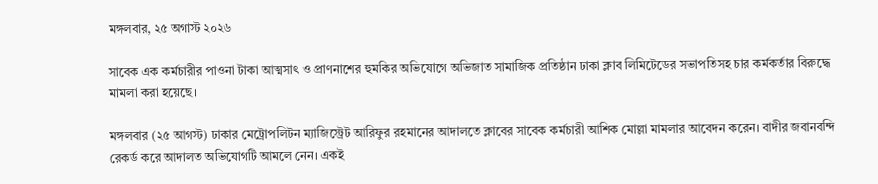মঙ্গলবার, ২৫ অগাস্ট ২০২৬

সাবেক এক কর্মচারীর পাওনা টাকা আত্মসাৎ ও প্রাণনাশের হুমকির অভিযোগে অভিজাত সামাজিক প্রতিষ্ঠান ঢাকা ক্লাব লিমিটেডের সভাপতিসহ চার কর্মকর্তার বিরুদ্ধে মামলা করা হয়েছে।

মঙ্গলবার (২৫ আগস্ট) ঢাকার মেট্রোপলিটন ম্যাজিস্ট্রেট আরিফুর রহমানের আদালতে ক্লাবের সাবেক কর্মচারী আশিক মোল্লা মামলার আবেদন করেন। বাদীর জবানবন্দি রেকর্ড করে আদালত অভিযোগটি আমলে নেন। একই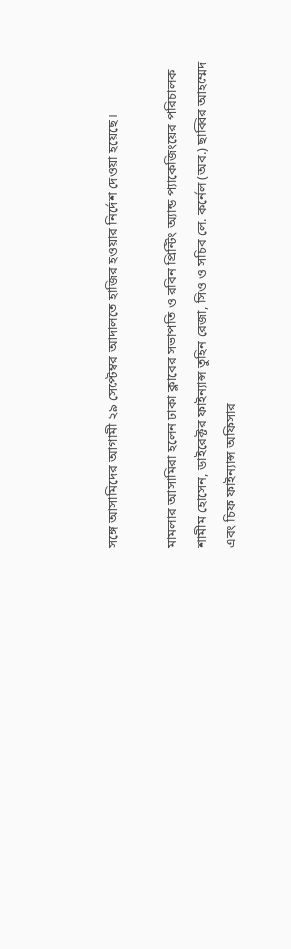সঙ্গে আসামিদের আগামী ২৯ সেপ্টেম্বর আদালতে হাজির হওয়ার নির্দেশ দেওয়া হয়েছে।

মামলার আসামিরা হলেন ঢাকা ক্লাবের সভাপতি ও রবিন প্রিন্টিং অ্যান্ড প্যাকেজিংয়ের পরিচালক শামীম হোসেন, ডাইরেক্টর ফাইন্যান্স তুহিন রেজা, সিও ও সচিব লে. কর্নেল (অব.) ছাব্বির আহম্মেদ এবং চিফ ফাইন্যান্স অফিসার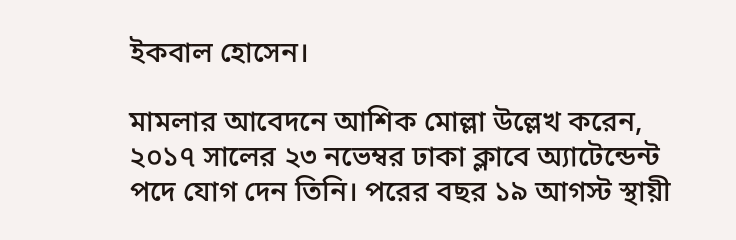ইকবাল হোসেন।

মামলার আবেদনে আশিক মোল্লা উল্লেখ করেন, ২০১৭ সালের ২৩ নভেম্বর ঢাকা ক্লাবে অ্যাটেন্ডেন্ট পদে যোগ দেন তিনি। পরের বছর ১৯ আগস্ট স্থায়ী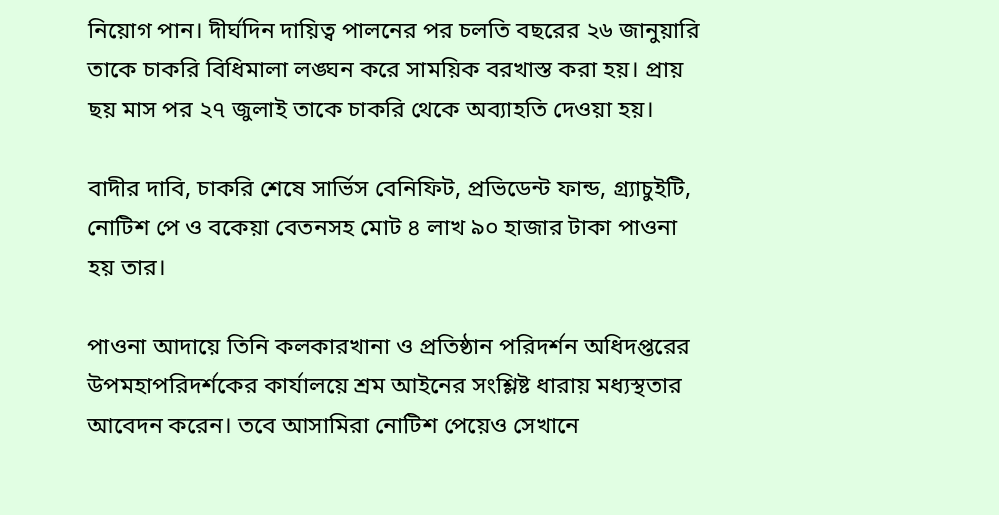নিয়োগ পান। দীর্ঘদিন দায়িত্ব পালনের পর চলতি বছরের ২৬ জানুয়ারি তাকে চাকরি বিধিমালা লঙ্ঘন করে সাময়িক বরখাস্ত করা হয়। প্রায় ছয় মাস পর ২৭ জুলাই তাকে চাকরি থেকে অব্যাহতি দেওয়া হয়।

বাদীর দাবি, চাকরি শেষে সার্ভিস বেনিফিট, প্রভিডেন্ট ফান্ড, গ্র্যাচুইটি, নোটিশ পে ও বকেয়া বেতনসহ মোট ৪ লাখ ৯০ হাজার টাকা পাওনা হয় তার।

পাওনা আদায়ে তিনি কলকারখানা ও প্রতিষ্ঠান পরিদর্শন অধিদপ্তরের উপমহাপরিদর্শকের কার্যালয়ে শ্রম আইনের সংশ্লিষ্ট ধারায় মধ্যস্থতার আবেদন করেন। তবে আসামিরা নোটিশ পেয়েও সেখানে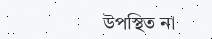উপস্থিত না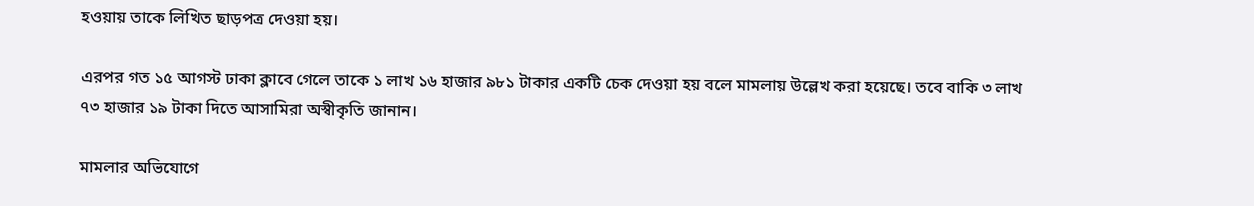হওয়ায় তাকে লিখিত ছাড়পত্র দেওয়া হয়।

এরপর গত ১৫ আগস্ট ঢাকা ক্লাবে গেলে তাকে ১ লাখ ১৬ হাজার ৯৮১ টাকার একটি চেক দেওয়া হয় বলে মামলায় উল্লেখ করা হয়েছে। তবে বাকি ৩ লাখ ৭৩ হাজার ১৯ টাকা দিতে আসামিরা অস্বীকৃতি জানান।

মামলার অভিযোগে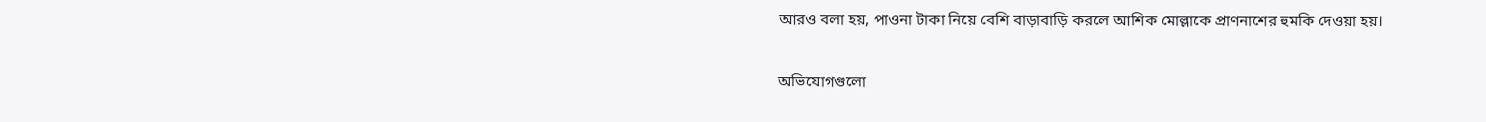আরও বলা হয়, পাওনা টাকা নিয়ে বেশি বাড়াবাড়ি করলে আশিক মোল্লাকে প্রাণনাশের হুমকি দেওয়া হয়।

অভিযোগগুলো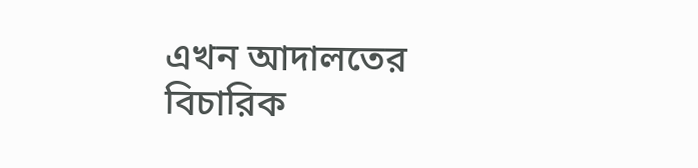এখন আদালতের বিচারিক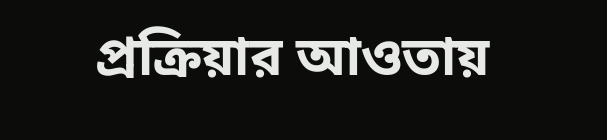প্রক্রিয়ার আওতায়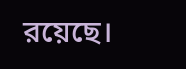রয়েছে।